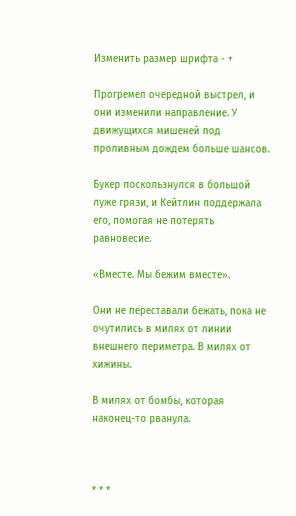Изменить размер шрифта - +

Прогремел очередной выстрел, и они изменили направление. У движущихся мишеней под проливным дождем больше шансов.

Букер поскользнулся в большой луже грязи, и Кейтлин поддержала его, помогая не потерять равновесие.

«Вместе. Мы бежим вместе».

Они не переставали бежать, пока не очутились в милях от линии внешнего периметра. В милях от хижины.

В милях от бомбы, которая наконец-то рванула.



* * *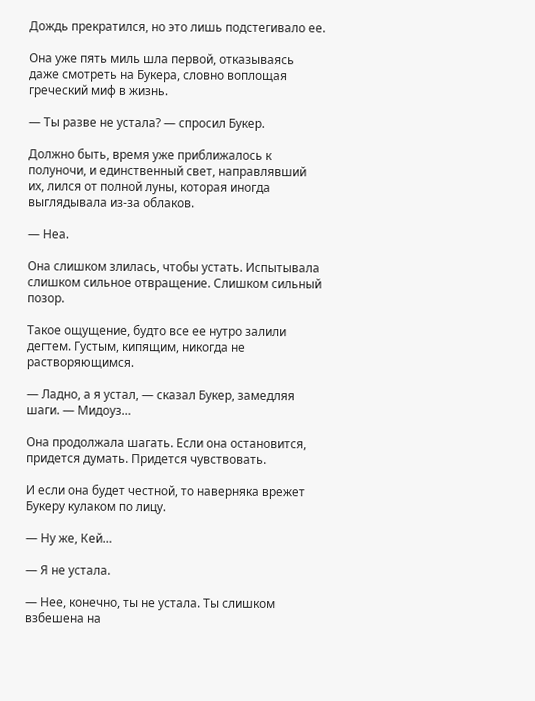Дождь прекратился, но это лишь подстегивало ее.

Она уже пять миль шла первой, отказываясь даже смотреть на Букера, словно воплощая греческий миф в жизнь.

— Ты разве не устала? — спросил Букер.

Должно быть, время уже приближалось к полуночи, и единственный свет, направлявший их, лился от полной луны, которая иногда выглядывала из-за облаков.

— Неа.

Она слишком злилась, чтобы устать. Испытывала слишком сильное отвращение. Слишком сильный позор.

Такое ощущение, будто все ее нутро залили дегтем. Густым, кипящим, никогда не растворяющимся.

— Ладно, а я устал, — сказал Букер, замедляя шаги. — Мидоуз…

Она продолжала шагать. Если она остановится, придется думать. Придется чувствовать.

И если она будет честной, то наверняка врежет Букеру кулаком по лицу.

— Ну же, Кей…

— Я не устала.

— Нее, конечно, ты не устала. Ты слишком взбешена на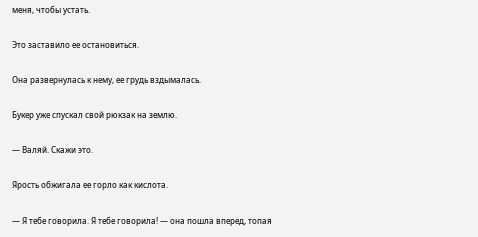меня, чтобы устать.

Это заставило ее остановиться.

Она развернулась к нему, ее грудь вздымалась.

Букер уже спускал свой рюкзак на землю.

— Валяй. Скажи это.

Ярость обжигала ее горло как кислота.

— Я тебе говорила. Я тебе говорила! — она пошла вперед, топая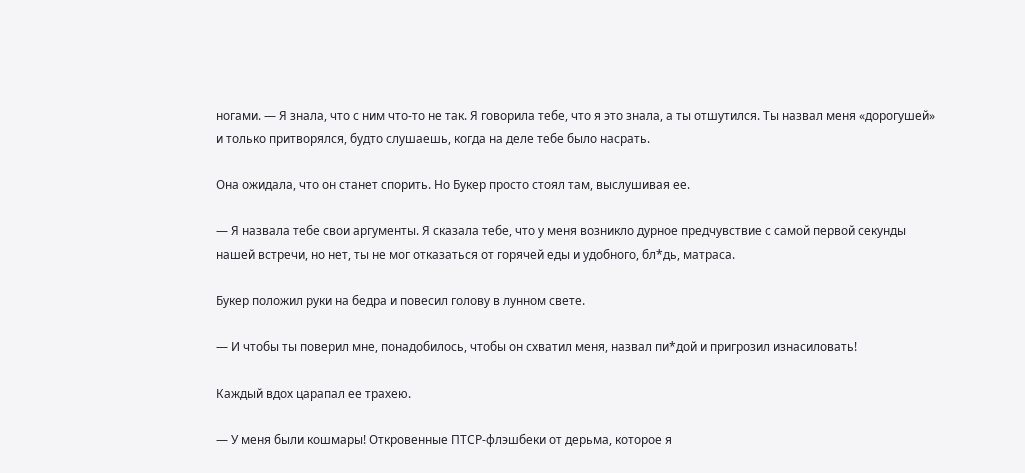ногами. — Я знала, что с ним что-то не так. Я говорила тебе, что я это знала, а ты отшутился. Ты назвал меня «дорогушей» и только притворялся, будто слушаешь, когда на деле тебе было насрать.

Она ожидала, что он станет спорить. Но Букер просто стоял там, выслушивая ее.

— Я назвала тебе свои аргументы. Я сказала тебе, что у меня возникло дурное предчувствие с самой первой секунды нашей встречи, но нет, ты не мог отказаться от горячей еды и удобного, бл*дь, матраса.

Букер положил руки на бедра и повесил голову в лунном свете.

— И чтобы ты поверил мне, понадобилось, чтобы он схватил меня, назвал пи*дой и пригрозил изнасиловать!

Каждый вдох царапал ее трахею.

— У меня были кошмары! Откровенные ПТСР-флэшбеки от дерьма, которое я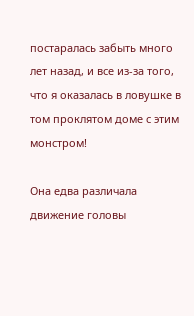постаралась забыть много лет назад, и все из-за того, что я оказалась в ловушке в том проклятом доме с этим монстром!

Она едва различала движение головы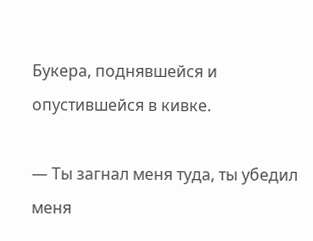Букера, поднявшейся и опустившейся в кивке.

— Ты загнал меня туда, ты убедил меня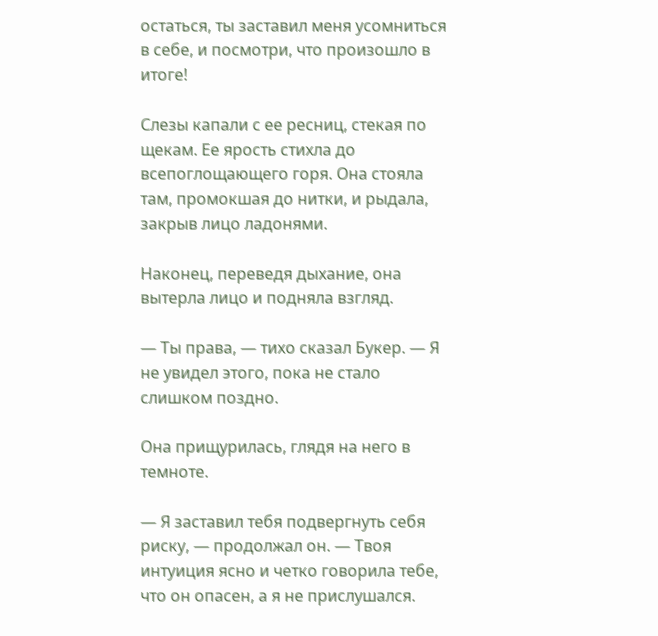остаться, ты заставил меня усомниться в себе, и посмотри, что произошло в итоге!

Слезы капали с ее ресниц, стекая по щекам. Ее ярость стихла до всепоглощающего горя. Она стояла там, промокшая до нитки, и рыдала, закрыв лицо ладонями.

Наконец, переведя дыхание, она вытерла лицо и подняла взгляд.

— Ты права, — тихо сказал Букер. — Я не увидел этого, пока не стало слишком поздно.

Она прищурилась, глядя на него в темноте.

— Я заставил тебя подвергнуть себя риску, — продолжал он. — Твоя интуиция ясно и четко говорила тебе, что он опасен, а я не прислушался.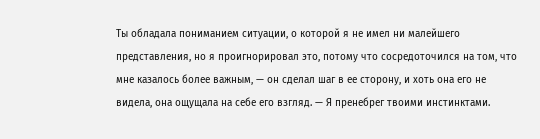Ты обладала пониманием ситуации, о которой я не имел ни малейшего представления, но я проигнорировал это, потому что сосредоточился на том, что мне казалось более важным, — он сделал шаг в ее сторону, и хоть она его не видела, она ощущала на себе его взгляд. — Я пренебрег твоими инстинктами.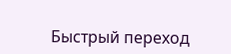Быстрый переход